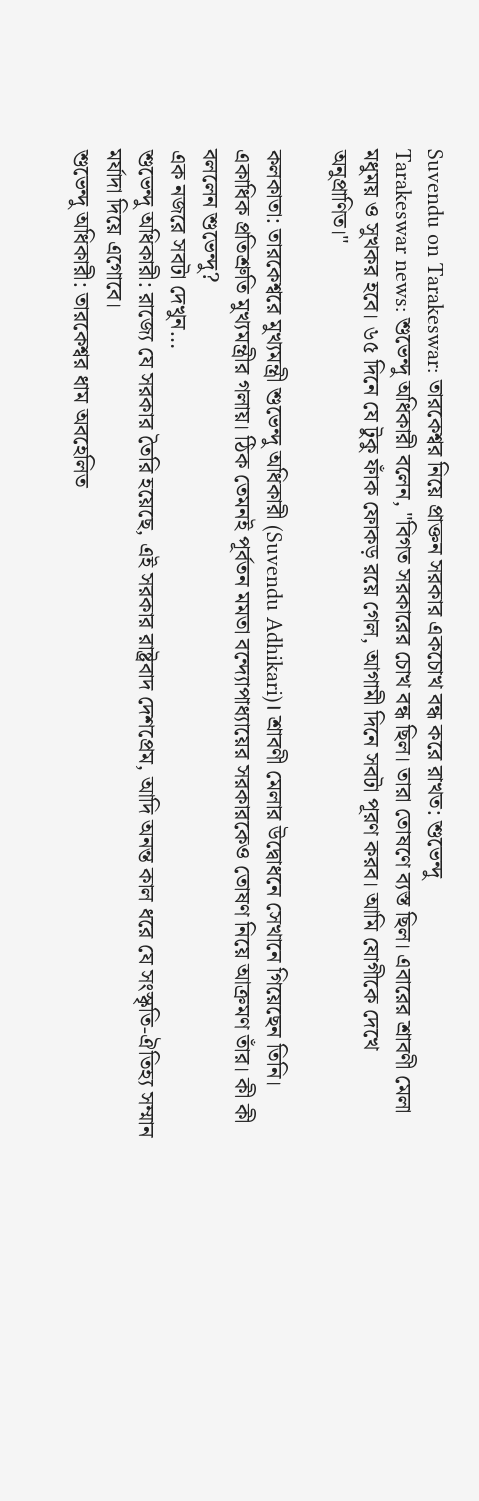Suvendu on Tarakeswar: তারকেশ্বর নিয়ে প্রাক্তন সরকার একচোখ বন্ধ করে রাখত: শুভেন্দু
Tarakeswar news: শুভেন্দু অধিকারী বলেন, "বিগত সরকারের চোখ বন্ধ ছিল। তারা তোষণে ব্যস্ত ছিল। এবারের শ্রাবণী মেলা মধুময় ও সুখকর হবে। ৬৫ দিনে যে টুকু ফাঁক ফোকড় রয়ে গেল, আগামী দিনে সবটা পূরণ করব। আমি যোগীকে দেখে অনুপ্রাণিত।"

কলকাতা: তারকেশ্বরে মুখ্যমন্ত্রী শুভেন্দু অধিকারী (Suvendu Adhikari)। শ্রাবণী মেলার উদ্বোধনে সেখানে গিয়েছেন তিনি। একাধিক প্রতিশ্রুতি মুখ্যমন্ত্রীর গলায়। ঠিক তেমনই পূর্বতন মমতা বন্দ্যোপাধ্যায়ের সরকারকেও তোষণ নিয়ে আক্রমণ তাঁর। কী কী বললেন শুভেন্দু?
এক নজরে সবটা দেখুন…
শুভেন্দু অধিকারী: রাজ্যে যে সরকার তৈরি হয়েছে, এই সরকার রাষ্ট্রবাদ দেশপ্রেম, আদি অনন্ত কাল ধরে যে সংস্কৃতি-ঐতিহ্য সম্মান মর্যাদা দিয়ে এগোবে।
শুভেন্দু অধিকারী: তারকেশ্বর ধাম অবহেলিত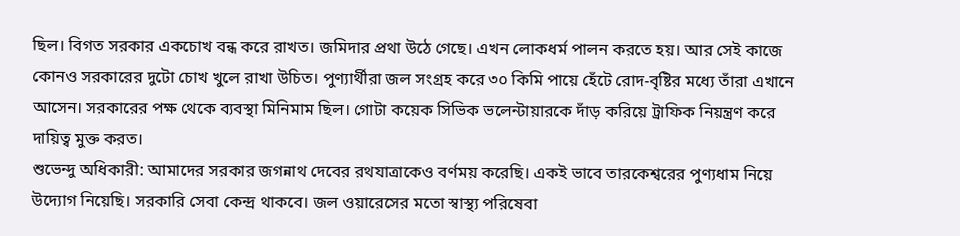ছিল। বিগত সরকার একচোখ বন্ধ করে রাখত। জমিদার প্রথা উঠে গেছে। এখন লোকধর্ম পালন করতে হয়। আর সেই কাজে কোনও সরকারের দুটো চোখ খুলে রাখা উচিত। পুণ্যার্থীরা জল সংগ্রহ করে ৩০ কিমি পায়ে হেঁটে রোদ-বৃষ্টির মধ্যে তাঁরা এখানে আসেন। সরকারের পক্ষ থেকে ব্যবস্থা মিনিমাম ছিল। গোটা কয়েক সিভিক ভলেন্টায়ারকে দাঁড় করিয়ে ট্রাফিক নিয়ন্ত্রণ করে দায়িত্ব মুক্ত করত।
শুভেন্দু অধিকারী: আমাদের সরকার জগন্নাথ দেবের রথযাত্রাকেও বর্ণময় করেছি। একই ভাবে তারকেশ্বরের পুণ্যধাম নিয়ে উদ্যোগ নিয়েছি। সরকারি সেবা কেন্দ্র থাকবে। জল ওয়ারেসের মতো স্বাস্থ্য পরিষেবা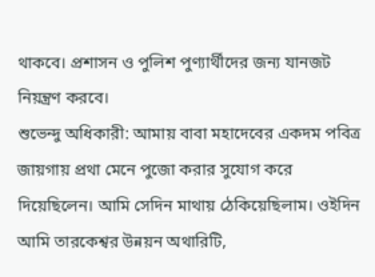থাকবে। প্রশাসন ও পুলিশ পুণ্যার্থীদের জন্য যানজট নিয়ন্ত্রণ করবে।
শুভেন্দু অধিকারী: আমায় বাবা মহাদেবের একদম পবিত্র জায়গায় প্রথা মেনে পুজো করার সুযোগ করে দিয়েছিলেন। আমি সেদিন মাথায় ঠেকিয়েছিলাম। ওইদিন আমি তারকেশ্বর উন্নয়ন অথারিটি,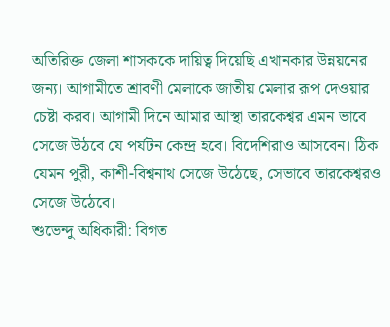অতিরিক্ত জেলা শাসককে দায়িত্ব দিয়েছি এখানকার উন্নয়নের জন্য। আগামীতে শ্রাবণী মেলাকে জাতীয় মেলার রূপ দেওয়ার চেষ্টা করব। আগামী দিনে আমার আস্থা তারকেশ্বর এমন ভাবে সেজে উঠবে যে পর্যটন কেন্দ্র হবে। বিদেশিরাও আসবেন। ঠিক যেমন পুরী, কাশী-বিশ্বনাথ সেজে উঠেছে, সেভাবে তারকেশ্বরও সেজে উঠেবে।
শুভেন্দু অধিকারী: বিগত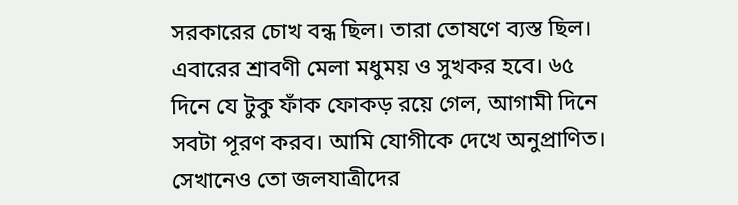সরকারের চোখ বন্ধ ছিল। তারা তোষণে ব্যস্ত ছিল। এবারের শ্রাবণী মেলা মধুময় ও সুখকর হবে। ৬৫ দিনে যে টুকু ফাঁক ফোকড় রয়ে গেল, আগামী দিনে সবটা পূরণ করব। আমি যোগীকে দেখে অনুপ্রাণিত। সেখানেও তো জলযাত্রীদের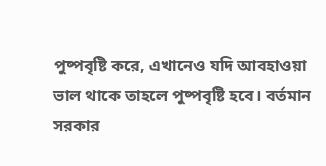পুষ্পবৃষ্টি করে, এখানেও যদি আবহাওয়া ভাল থাকে তাহলে পুষ্পবৃষ্টি হবে। বর্তমান সরকার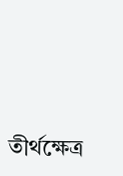তীর্থক্ষেত্র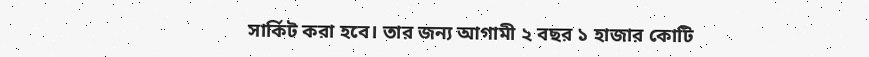সার্কিট করা হবে। তার জন্য আগামী ২ বছর ১ হাজার কোটি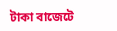টাকা বাজেটে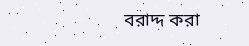বরাদ্দ করা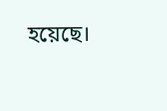হয়েছে।